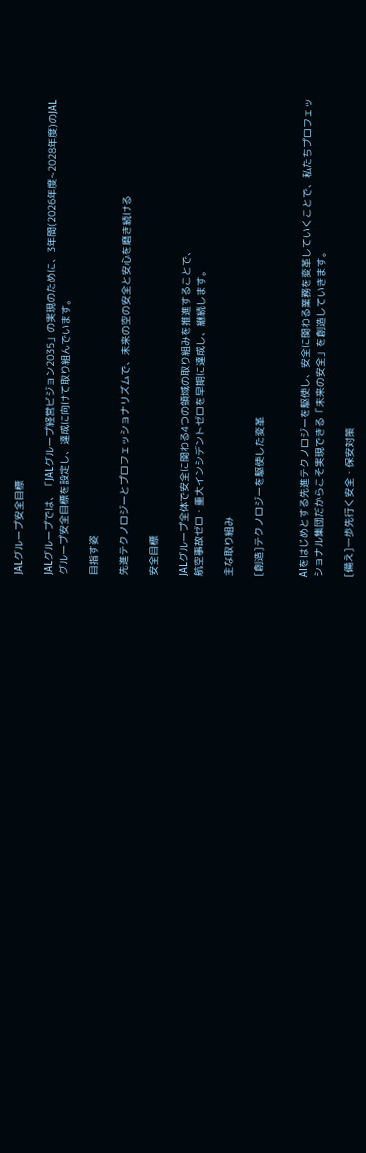JALグループ安全目標

JALグループでは、「JALグループ経営ビジョン2035」の実現のために、3年間(2026年度~2028年度)のJALグループ安全目標を設定し、達成に向けて取り組んでいます。

目指す姿

先進テクノロジーとプロフェッショナリズムで、未来の空の安全と安心を磨き続ける

安全目標

JALグループ全体で安全に関わる4つの領域の取り組みを推進することで、
航空事故ゼロ・重大インシデントゼロを早期に達成し、継続します。

主な取り組み

[創造]テクノロジーを駆使した変革


AIをはじめとする先進テクノロジーを駆使し、安全に関わる業務を変革していくことで、私たちプロフェッショナル集団だからこそ実現できる「未来の安全」を創造していきます。

[備え]一歩先行く安全・保安対策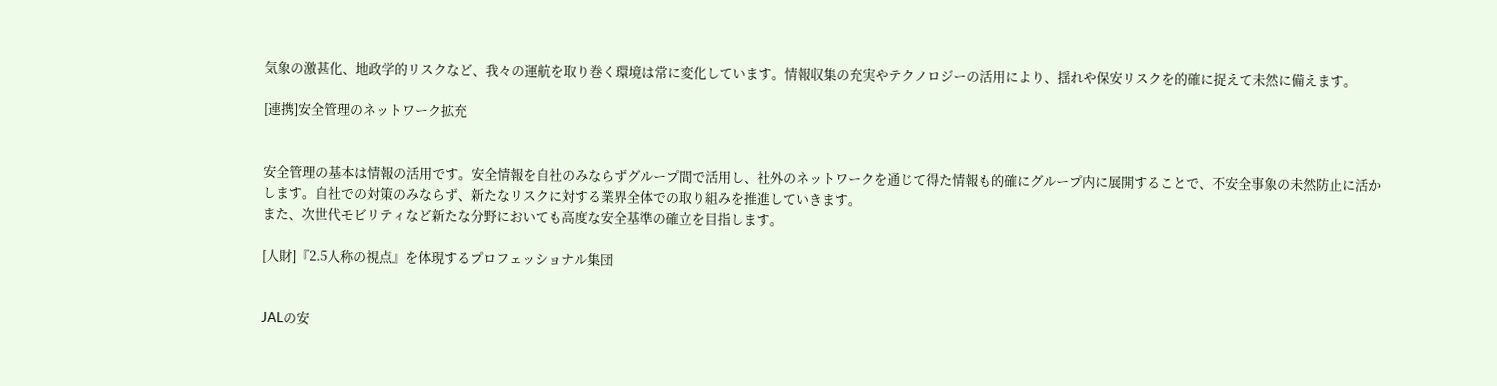気象の激甚化、地政学的リスクなど、我々の運航を取り巻く環境は常に変化しています。情報収集の充実やテクノロジーの活用により、揺れや保安リスクを的確に捉えて未然に備えます。

[連携]安全管理のネットワーク拡充


安全管理の基本は情報の活用です。安全情報を自社のみならずグループ間で活用し、社外のネットワークを通じて得た情報も的確にグループ内に展開することで、不安全事象の未然防止に活かします。自社での対策のみならず、新たなリスクに対する業界全体での取り組みを推進していきます。
また、次世代モビリティなど新たな分野においても高度な安全基準の確立を目指します。

[人財]『2.5人称の視点』を体現するプロフェッショナル集団


JALの安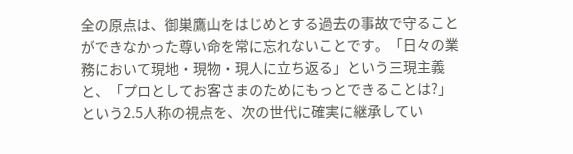全の原点は、御巣鷹山をはじめとする過去の事故で守ることができなかった尊い命を常に忘れないことです。「日々の業務において現地・現物・現人に立ち返る」という三現主義と、「プロとしてお客さまのためにもっとできることは?」という2.5人称の視点を、次の世代に確実に継承してい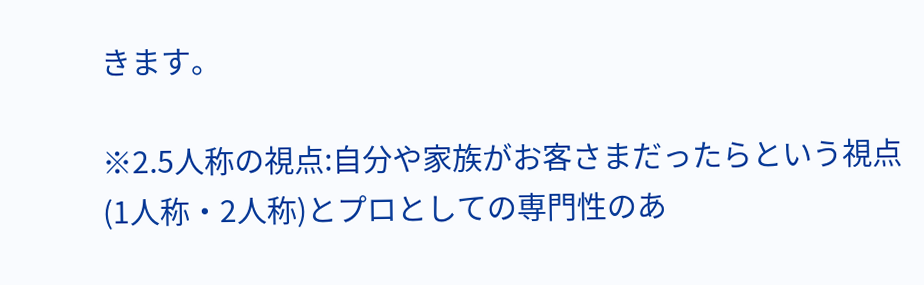きます。

※2.5人称の視点:自分や家族がお客さまだったらという視点(1人称・2人称)とプロとしての専門性のあ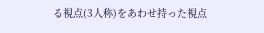る視点(3人称)をあわせ持った視点